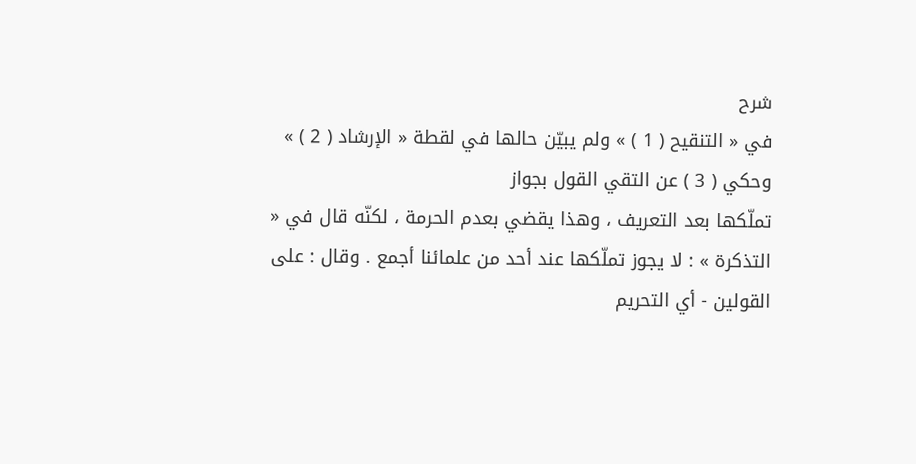شرح
في « التنقيح ( 1 ) » ولم يبيّن حالها في لقطة « الإرشاد ( 2 ) » وحكي ( 3 ) عن التقي القول بجواز
تملّكها بعد التعريف ، وهذا يقضي بعدم الحرمة ، لكنّه قال في « التذكرة » : لا يجوز تملّكها عند أحد من علمائنا أجمع . وقال : على القولين - أي التحريم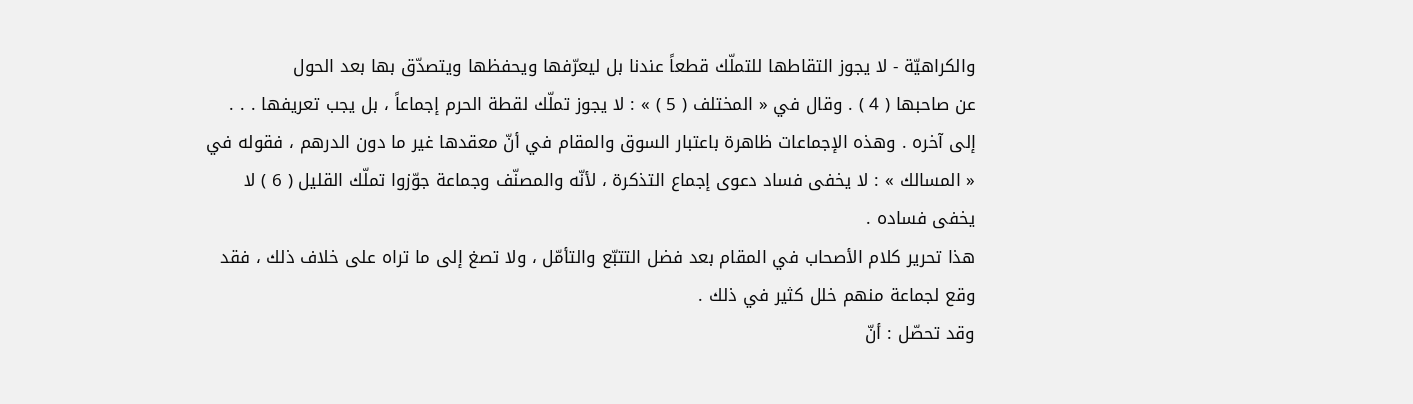والكراهيّة - لا يجوز التقاطها للتملّك قطعاً عندنا بل ليعرّفها ويحفظها ويتصدّق بها بعد الحول
عن صاحبها ( 4 ) . وقال في « المختلف ( 5 ) » : لا يجوز تملّك لقطة الحرم إجماعاً ، بل يجب تعريفها . . . إلى آخره . وهذه الإجماعات ظاهرة باعتبار السوق والمقام في أنّ معقدها غير ما دون الدرهم ، فقوله في « المسالك » : لا يخفى فساد دعوى إجماع التذكرة ، لأنّه والمصنّف وجماعة جوّزوا تملّك القليل ( 6 ) لا يخفى فساده .
هذا تحرير كلام الأصحاب في المقام بعد فضل التتبّع والتأمّل ، ولا تصغ إلى ما تراه على خلاف ذلك ، فقد وقع لجماعة منهم خلل كثير في ذلك .
وقد تحصّل : أنّ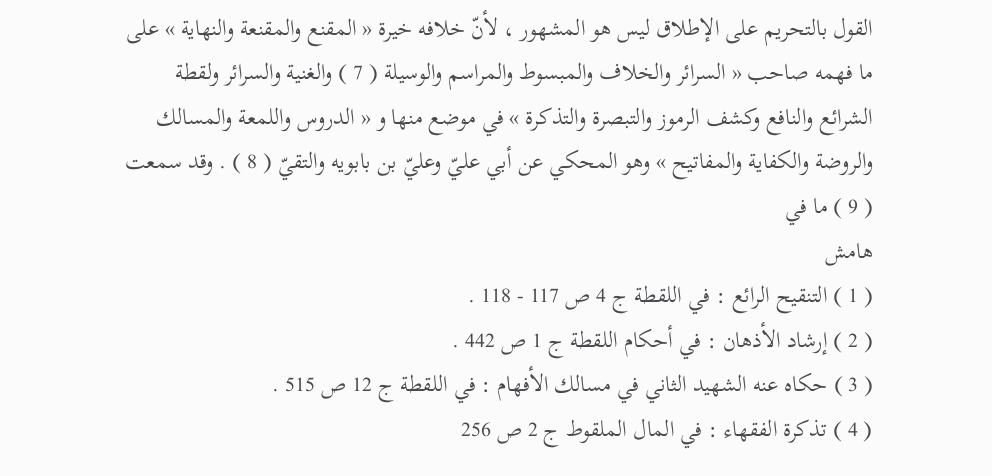القول بالتحريم على الإطلاق ليس هو المشهور ، لأنّ خلافه خيرة « المقنع والمقنعة والنهاية » على ما فهمه صاحب « السرائر والخلاف والمبسوط والمراسم والوسيلة ( 7 ) والغنية والسرائر ولقطة الشرائع والنافع وكشف الرموز والتبصرة والتذكرة » في موضع منها و « الدروس واللمعة والمسالك والروضة والكفاية والمفاتيح » وهو المحكي عن أبي عليّ وعليّ بن بابويه والتقيّ ( 8 ) . وقد سمعت ( 9 ) ما في
هامش
( 1 ) التنقيح الرائع : في اللقطة ج 4 ص 117 - 118 .
( 2 ) إرشاد الأذهان : في أحكام اللقطة ج 1 ص 442 .
( 3 ) حكاه عنه الشهيد الثاني في مسالك الأفهام : في اللقطة ج 12 ص 515 .
( 4 ) تذكرة الفقهاء : في المال الملقوط ج 2 ص 256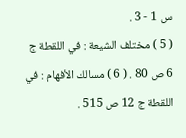س 1 - 3 .
( 5 ) مختلف الشيعة : في اللقطة ج 6 ص 80 . ( 6 ) مسالك الأفهام : في اللقطة ج 12 ص 515 .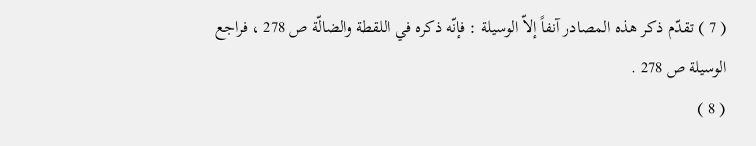( 7 ) تقدّم ذكر هذه المصادر آنفاً إلاّ الوسيلة : فإنّه ذكره في اللقطة والضالّة ص 278 ، فراجع الوسيلة ص 278 .
( 8 )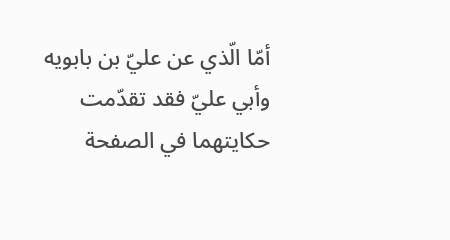أمّا الّذي عن عليّ بن بابويه وأبي عليّ فقد تقدّمت حكايتهما في الصفحة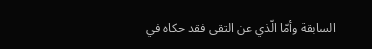السابقة وأمّا الّذي عن التقى فقد حكاه في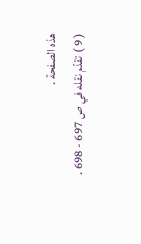هذه الصفحة .
( 9 ) تقدّم نقله في ص 697 - 698 .